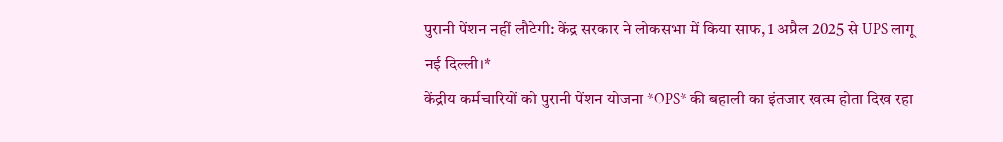पुरानी पेंशन नहीं लौटेगी: केंद्र सरकार ने लोकसभा में किया साफ, 1 अप्रैल 2025 से UPS लागू
नई दिल्ली।*
केंद्रीय कर्मचारियों को पुरानी पेंशन योजना *OPS* की बहाली का इंतजार खत्म होता दिख रहा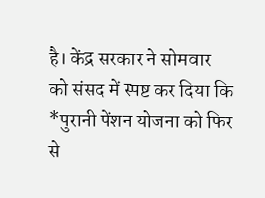है। केंद्र सरकार ने सोमवार को संसद में स्पष्ट कर दिया कि *पुरानी पेंशन योजना को फिर से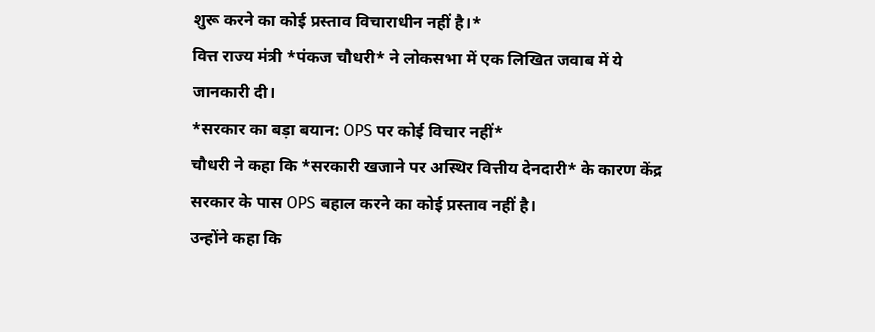शुरू करने का कोई प्रस्ताव विचाराधीन नहीं है।*
वित्त राज्य मंत्री *पंकज चौधरी* ने लोकसभा में एक लिखित जवाब में ये जानकारी दी।
*सरकार का बड़ा बयान: OPS पर कोई विचार नहीं*
चौधरी ने कहा कि *सरकारी खजाने पर अस्थिर वित्तीय देनदारी* के कारण केंद्र सरकार के पास OPS बहाल करने का कोई प्रस्ताव नहीं है।
उन्होंने कहा कि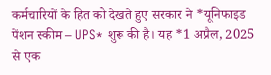कर्मचारियों के हित को देखते हुए सरकार ने *यूनिफाइड पेंशन स्कीम – UPS* शुरू की है। यह *1 अप्रैल, 2025 से एक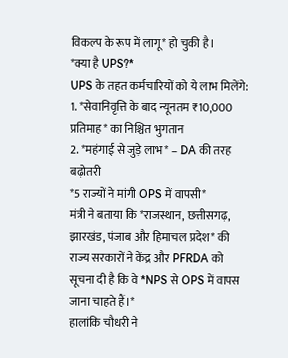विकल्प के रूप में लागू* हो चुकी है।
*क्या है UPS?*
UPS के तहत कर्मचारियों को ये लाभ मिलेंगे:
1. *सेवानिवृत्ति के बाद न्यूनतम ₹10,000 प्रतिमाह* का निश्चित भुगतान
2. *महंगाई से जुड़े लाभ* – DA की तरह बढ़ोतरी
*5 राज्यों ने मांगी OPS में वापसी*
मंत्री ने बताया कि *राजस्थान, छत्तीसगढ़, झारखंड, पंजाब और हिमाचल प्रदेश* की राज्य सरकारों ने केंद्र और PFRDA को सूचना दी है कि वे *NPS से OPS में वापस जाना चाहते हैं।*
हालांकि चौधरी ने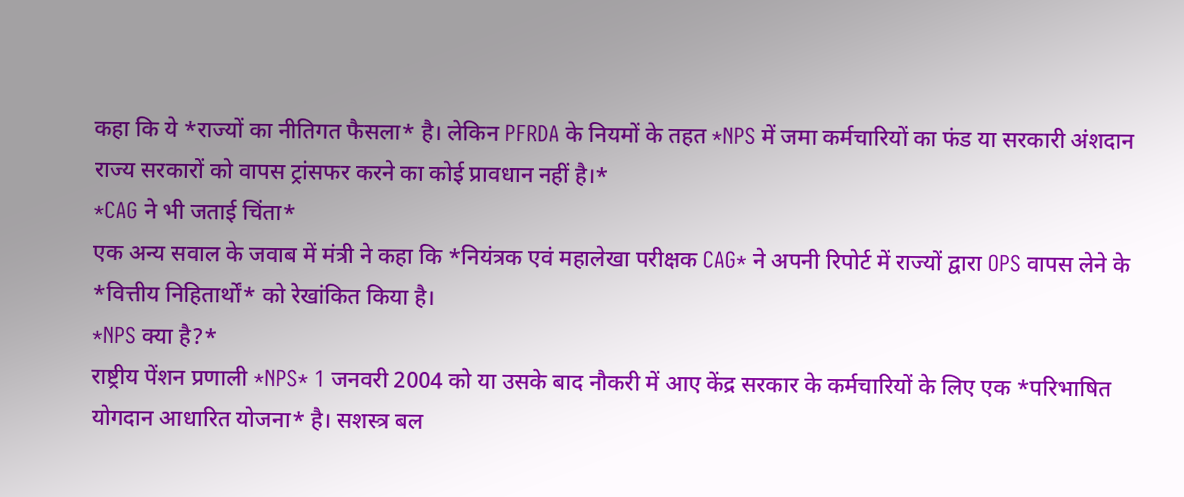कहा कि ये *राज्यों का नीतिगत फैसला* है। लेकिन PFRDA के नियमों के तहत *NPS में जमा कर्मचारियों का फंड या सरकारी अंशदान राज्य सरकारों को वापस ट्रांसफर करने का कोई प्रावधान नहीं है।*
*CAG ने भी जताई चिंता*
एक अन्य सवाल के जवाब में मंत्री ने कहा कि *नियंत्रक एवं महालेखा परीक्षक CAG* ने अपनी रिपोर्ट में राज्यों द्वारा OPS वापस लेने के *वित्तीय निहितार्थों* को रेखांकित किया है।
*NPS क्या है?*
राष्ट्रीय पेंशन प्रणाली *NPS* 1 जनवरी 2004 को या उसके बाद नौकरी में आए केंद्र सरकार के कर्मचारियों के लिए एक *परिभाषित योगदान आधारित योजना* है। सशस्त्र बल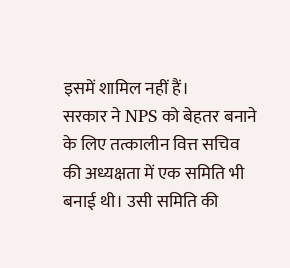इसमें शामिल नहीं हैं।
सरकार ने NPS को बेहतर बनाने के लिए तत्कालीन वित्त सचिव की अध्यक्षता में एक समिति भी बनाई थी। उसी समिति की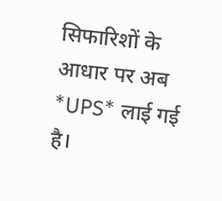सिफारिशों के आधार पर अब *UPS* लाई गई है।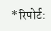*रिपोर्ट: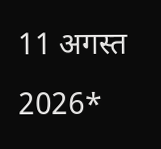11 अगस्त 2026*